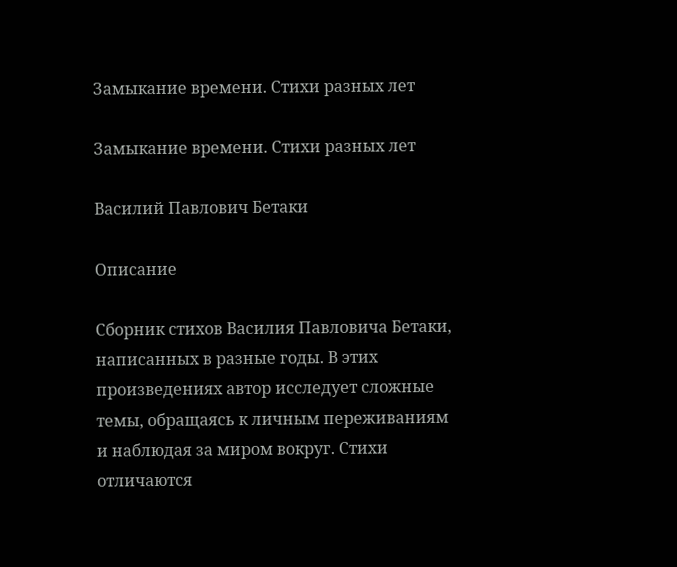Замыкание времени. Стихи разных лет

Замыкание времени. Стихи разных лет

Василий Павлович Бетаки

Описание

Сборник стихов Василия Павловича Бетаки, написанных в разные годы. В этих произведениях автор исследует сложные темы, обращаясь к личным переживаниям и наблюдая за миром вокруг. Стихи отличаются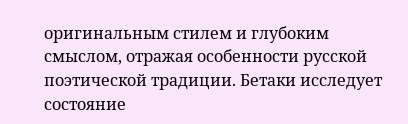оригинальным стилем и глубоким смыслом, отражая особенности русской поэтической традиции. Бетаки исследует состояние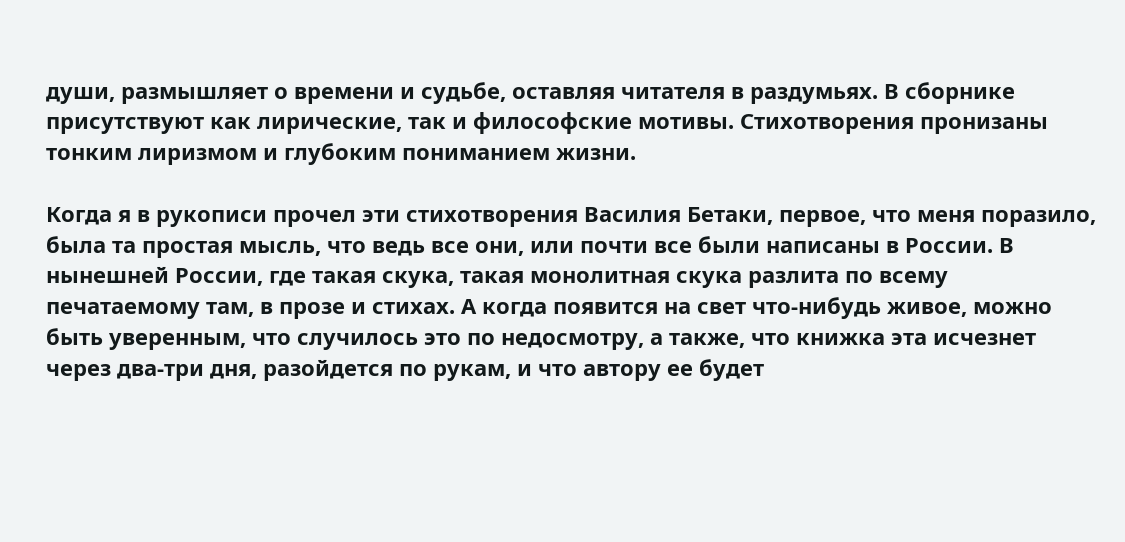души, размышляет о времени и судьбе, оставляя читателя в раздумьях. В сборнике присутствуют как лирические, так и философские мотивы. Стихотворения пронизаны тонким лиризмом и глубоким пониманием жизни.

Когда я в рукописи прочел эти стихотворения Василия Бетаки, первое, что меня поразило, была та простая мысль, что ведь все они, или почти все были написаны в России. В нынешней России, где такая скука, такая монолитная скука разлита по всему печатаемому там, в прозе и стихах. А когда появится на свет что-нибудь живое, можно быть уверенным, что случилось это по недосмотру, а также, что книжка эта исчезнет через два-три дня, разойдется по рукам, и что автору ее будет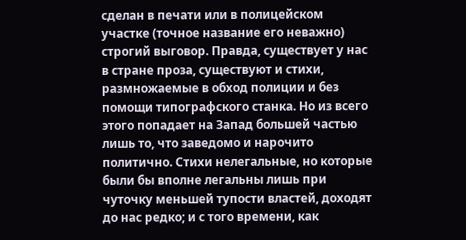сделан в печати или в полицейском участке (точное название его неважно) строгий выговор. Правда, существует у нас в стране проза, существуют и стихи, размножаемые в обход полиции и без помощи типографского станка. Но из всего этого попадает на Запад большей частью лишь то, что заведомо и нарочито политично. Стихи нелегальные, но которые были бы вполне легальны лишь при чуточку меньшей тупости властей, доходят до нас редко; и с того времени, как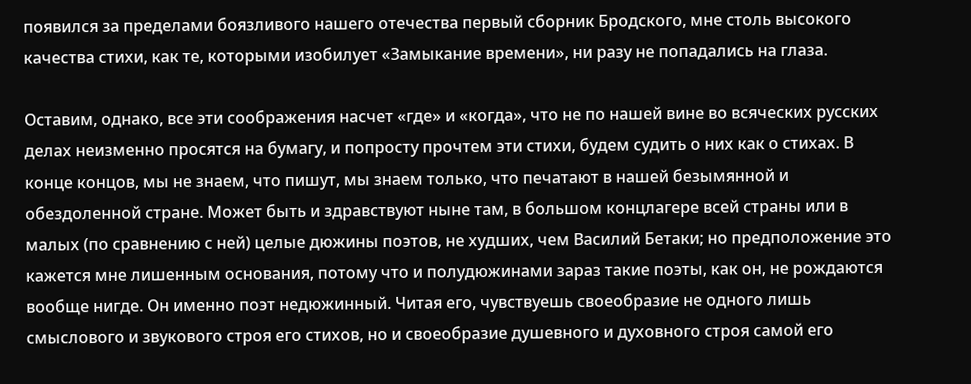появился за пределами боязливого нашего отечества первый сборник Бродского, мне столь высокого качества стихи, как те, которыми изобилует «Замыкание времени», ни разу не попадались на глаза.

Оставим, однако, все эти соображения насчет «где» и «когда», что не по нашей вине во всяческих русских делах неизменно просятся на бумагу, и попросту прочтем эти стихи, будем судить о них как о стихах. В конце концов, мы не знаем, что пишут, мы знаем только, что печатают в нашей безымянной и обездоленной стране. Может быть и здравствуют ныне там, в большом концлагере всей страны или в малых (по сравнению с ней) целые дюжины поэтов, не худших, чем Василий Бетаки; но предположение это кажется мне лишенным основания, потому что и полудюжинами зараз такие поэты, как он, не рождаются вообще нигде. Он именно поэт недюжинный. Читая его, чувствуешь своеобразие не одного лишь смыслового и звукового строя его стихов, но и своеобразие душевного и духовного строя самой его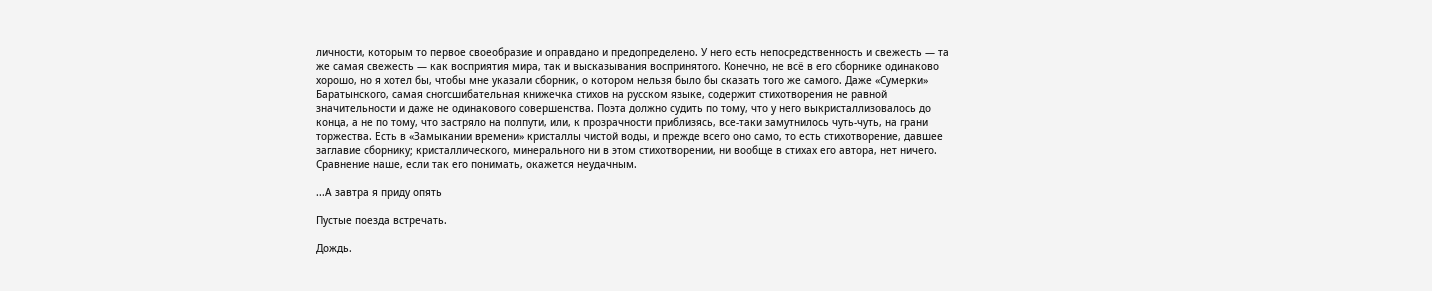личности, которым то первое своеобразие и оправдано и предопределено. У него есть непосредственность и свежесть — та же самая свежесть — как восприятия мира, так и высказывания воспринятого. Конечно, не всё в его сборнике одинаково хорошо, но я хотел бы, чтобы мне указали сборник, о котором нельзя было бы сказать того же самого. Даже «Сумерки» Баратынского, самая сногсшибательная книжечка стихов на русском языке, содержит стихотворения не равной значительности и даже не одинакового совершенства. Поэта должно судить по тому, что у него выкристаллизовалось до конца, а не по тому, что застряло на полпути, или, к прозрачности приблизясь, все-таки замутнилось чуть-чуть, на грани торжества. Есть в «Замыкании времени» кристаллы чистой воды, и прежде всего оно само, то есть стихотворение, давшее заглавие сборнику; кристаллического, минерального ни в этом стихотворении, ни вообще в стихах его автора, нет ничего. Сравнение наше, если так его понимать, окажется неудачным.

...А завтра я приду опять

Пустые поезда встречать.

Дождь.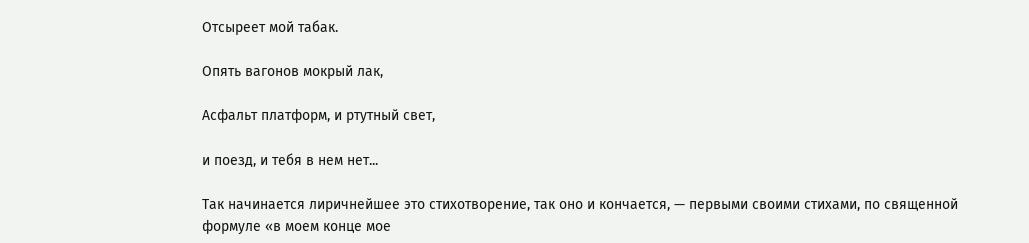Отсыреет мой табак.

Опять вагонов мокрый лак,

Асфальт платформ, и ртутный свет,

и поезд, и тебя в нем нет...

Так начинается лиричнейшее это стихотворение, так оно и кончается, — первыми своими стихами, по священной формуле «в моем конце мое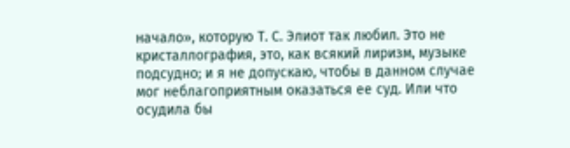начало», которую Т. С. Элиот так любил. Это не кристаллография, это, как всякий лиризм, музыке подсудно; и я не допускаю, чтобы в данном случае мог неблагоприятным оказаться ее суд. Или что осудила бы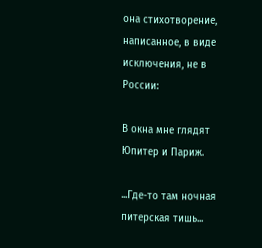она стихотворение, написанное, в виде исключения, не в России:

В окна мне глядят Юпитер и Париж.

...Где-то там ночная питерская тишь...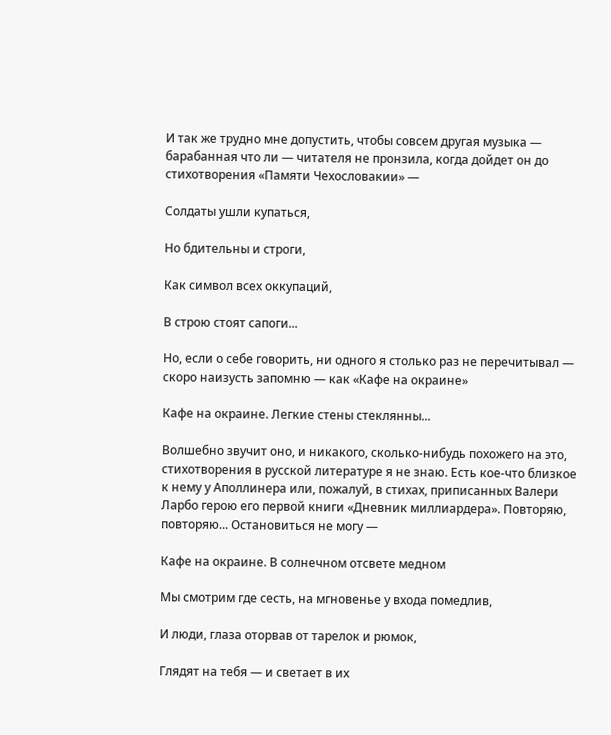И так же трудно мне допустить, чтобы совсем другая музыка — барабанная что ли — читателя не пронзила, когда дойдет он до стихотворения «Памяти Чехословакии» —

Солдаты ушли купаться,

Но бдительны и строги,

Как символ всех оккупаций,

В строю стоят сапоги...

Но, если о себе говорить, ни одного я столько раз не перечитывал — скоро наизусть запомню — как «Кафе на окраине»

Кафе на окраине. Легкие стены стеклянны...

Волшебно звучит оно, и никакого, сколько-нибудь похожего на это, стихотворения в русской литературе я не знаю. Есть кое-что близкое к нему у Аполлинера или, пожалуй, в стихах, приписанных Валери Ларбо герою его первой книги «Дневник миллиардера». Повторяю, повторяю... Остановиться не могу —

Кафе на окраине. В солнечном отсвете медном

Мы смотрим где сесть, на мгновенье у входа помедлив,

И люди, глаза оторвав от тарелок и рюмок,

Глядят на тебя — и светает в их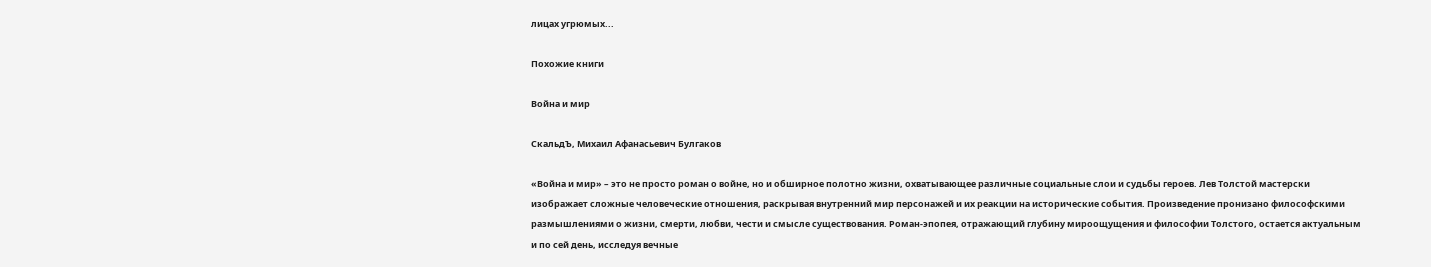лицах угрюмых...

Похожие книги

Война и мир

СкальдЪ, Михаил Афанасьевич Булгаков

«Война и мир» – это не просто роман о войне, но и обширное полотно жизни, охватывающее различные социальные слои и судьбы героев. Лев Толстой мастерски изображает сложные человеческие отношения, раскрывая внутренний мир персонажей и их реакции на исторические события. Произведение пронизано философскими размышлениями о жизни, смерти, любви, чести и смысле существования. Роман-эпопея, отражающий глубину мироощущения и философии Толстого, остается актуальным и по сей день, исследуя вечные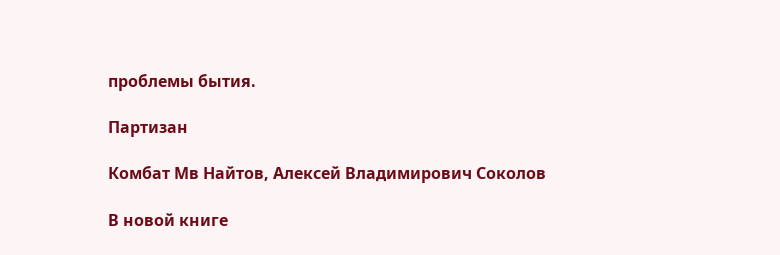проблемы бытия.

Партизан

Комбат Мв Найтов, Алексей Владимирович Соколов

В новой книге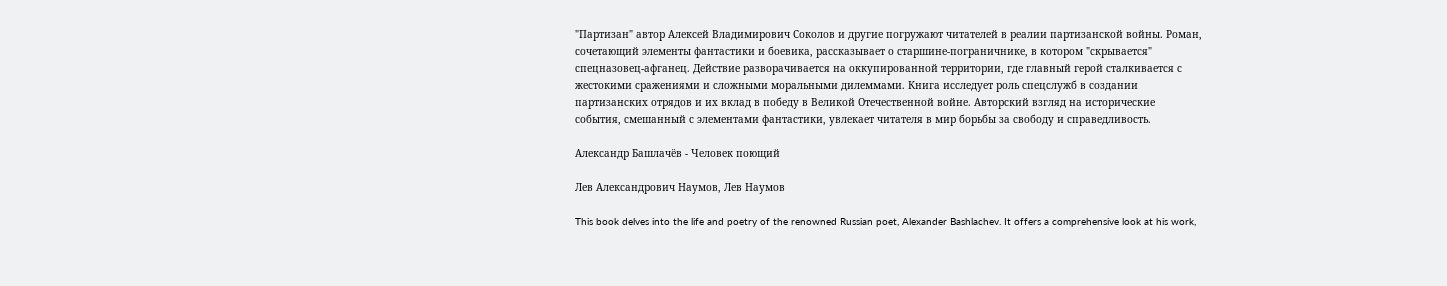"Партизан" автор Алексей Владимирович Соколов и другие погружают читателей в реалии партизанской войны. Роман, сочетающий элементы фантастики и боевика, рассказывает о старшине-пограничнике, в котором "скрывается" спецназовец-афганец. Действие разворачивается на оккупированной территории, где главный герой сталкивается с жестокими сражениями и сложными моральными дилеммами. Книга исследует роль спецслужб в создании партизанских отрядов и их вклад в победу в Великой Отечественной войне. Авторский взгляд на исторические события, смешанный с элементами фантастики, увлекает читателя в мир борьбы за свободу и справедливость.

Александр Башлачёв - Человек поющий

Лев Александрович Наумов, Лев Наумов

This book delves into the life and poetry of the renowned Russian poet, Alexander Bashlachev. It offers a comprehensive look at his work,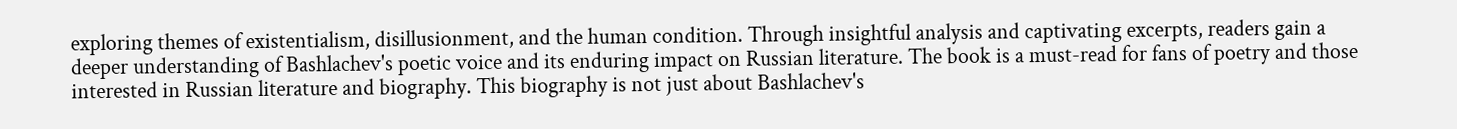exploring themes of existentialism, disillusionment, and the human condition. Through insightful analysis and captivating excerpts, readers gain a deeper understanding of Bashlachev's poetic voice and its enduring impact on Russian literature. The book is a must-read for fans of poetry and those interested in Russian literature and biography. This biography is not just about Bashlachev's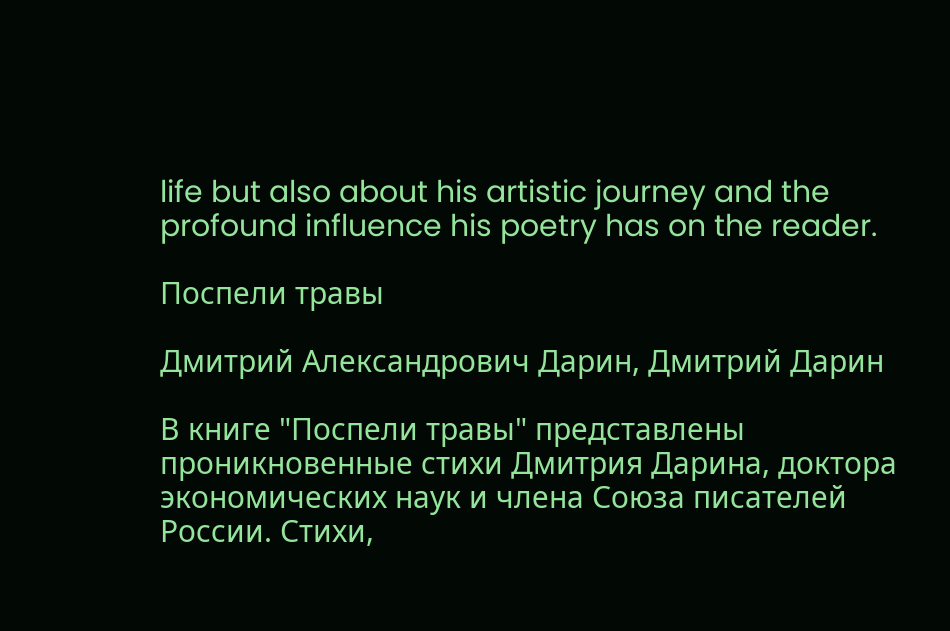life but also about his artistic journey and the profound influence his poetry has on the reader.

Поспели травы

Дмитрий Александрович Дарин, Дмитрий Дарин

В книге "Поспели травы" представлены проникновенные стихи Дмитрия Дарина, доктора экономических наук и члена Союза писателей России. Стихи,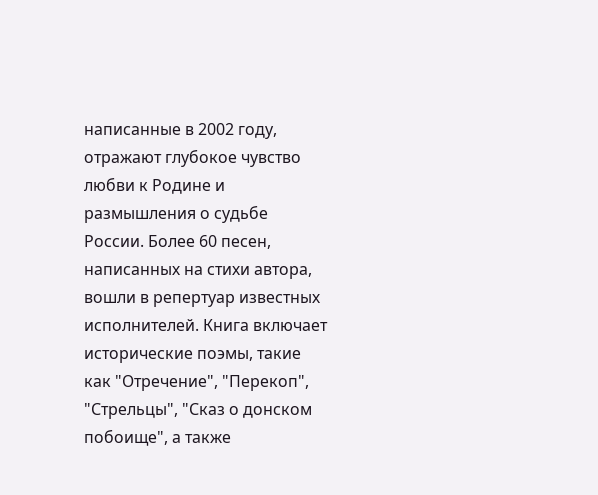написанные в 2002 году, отражают глубокое чувство любви к Родине и размышления о судьбе России. Более 60 песен, написанных на стихи автора, вошли в репертуар известных исполнителей. Книга включает исторические поэмы, такие как "Отречение", "Перекоп", "Стрельцы", "Сказ о донском побоище", а также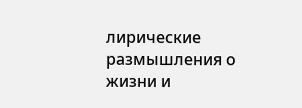лирические размышления о жизни и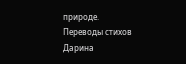природе. Переводы стихов Дарина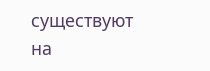существуют на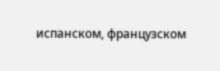испанском, французском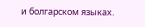и болгарском языках.